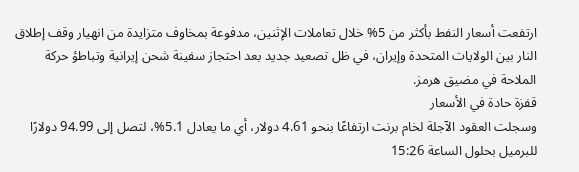ارتفعت أسعار النفط بأكثر من 5% خلال تعاملات الإثنين، مدفوعة بمخاوف متزايدة من انهيار وقف إطلاق النار بين الولايات المتحدة وإيران، في ظل تصعيد جديد بعد احتجاز سفينة شحن إيرانية وتباطؤ حركة الملاحة في مضيق هرمز.
قفزة حادة في الأسعار
وسجلت العقود الآجلة لخام برنت ارتفاعًا بنحو 4.61 دولار، أي ما يعادل 5.1%، لتصل إلى 94.99 دولارًا للبرميل بحلول الساعة 15:26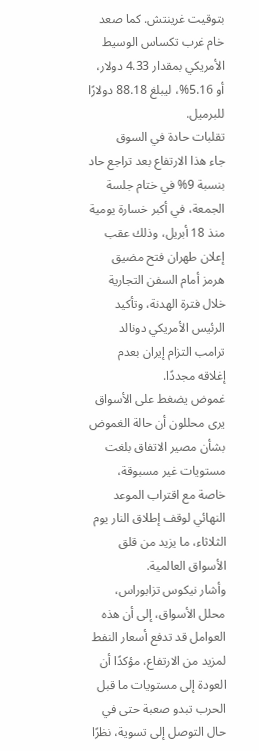بتوقيت غرينتش. كما صعد خام غرب تكساس الوسيط الأمريكي بمقدار 4.33 دولار، أو 5.16%، ليبلغ 88.18 دولارًا للبرميل.
تقلبات حادة في السوق
جاء هذا الارتفاع بعد تراجع حاد بنسبة 9% في ختام جلسة الجمعة، في أكبر خسارة يومية منذ 18 أبريل، وذلك عقب إعلان طهران فتح مضيق هرمز أمام السفن التجارية خلال فترة الهدنة، وتأكيد الرئيس الأمريكي دونالد ترامب التزام إيران بعدم إغلاقه مجددًا.
غموض يضغط على الأسواق
يرى محللون أن حالة الغموض بشأن مصير الاتفاق بلغت مستويات غير مسبوقة، خاصة مع اقتراب الموعد النهائي لوقف إطلاق النار يوم الثلاثاء، ما يزيد من قلق الأسواق العالمية.
وأشار نيكوس تزابوراس، محلل الأسواق، إلى أن هذه العوامل قد تدفع أسعار النفط لمزيد من الارتفاع، مؤكدًا أن العودة إلى مستويات ما قبل الحرب تبدو صعبة حتى في حال التوصل إلى تسوية، نظرًا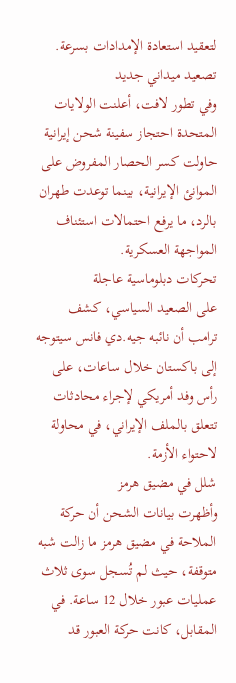لتعقيد استعادة الإمدادات بسرعة.
تصعيد ميداني جديد
وفي تطور لافت، أعلنت الولايات المتحدة احتجاز سفينة شحن إيرانية حاولت كسر الحصار المفروض على الموانئ الإيرانية، بينما توعدت طهران بالرد، ما يرفع احتمالات استئناف المواجهة العسكرية.
تحركات دبلوماسية عاجلة
على الصعيد السياسي، كشف ترامب أن نائبه جيه.دي فانس سيتوجه إلى باكستان خلال ساعات، على رأس وفد أمريكي لإجراء محادثات تتعلق بالملف الإيراني، في محاولة لاحتواء الأزمة.
شلل في مضيق هرمز
وأظهرت بيانات الشحن أن حركة الملاحة في مضيق هرمز ما زالت شبه متوقفة، حيث لم تُسجل سوى ثلاث عمليات عبور خلال 12 ساعة. في المقابل، كانت حركة العبور قد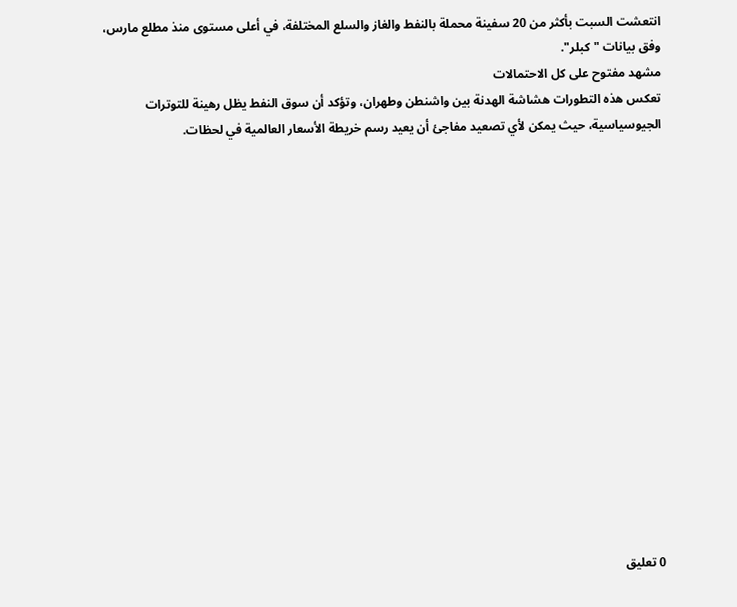انتعشت السبت بأكثر من 20 سفينة محملة بالنفط والغاز والسلع المختلفة، في أعلى مستوى منذ مطلع مارس، وفق بيانات "كبلر".
مشهد مفتوح على كل الاحتمالات
تعكس هذه التطورات هشاشة الهدنة بين واشنطن وطهران، وتؤكد أن سوق النفط يظل رهينة للتوترات الجيوسياسية، حيث يمكن لأي تصعيد مفاجئ أن يعيد رسم خريطة الأسعار العالمية في لحظات.
















0 تعليق